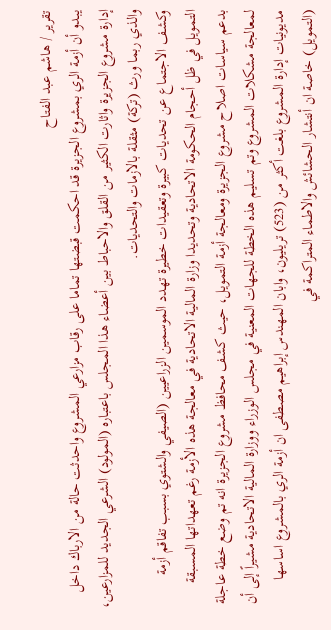تقرير / هاشم عبد الفتاح
يبدو أن أزمة الري بمشروع الجزيرة قد احكمت قبضتها تماما على رقاب مزارعي المشروع واحدثت حالة من الارباك داخل إدارة مشروع الجزيرة واثارت الكثير من القلق والاحباط بين أعضاء هذا المجلس باعتباره (المولود) الشرعي الجديد للمزارعين، والذي ربما ورث (تركة) مثقلة بالازمات والتحديات.
وكشف الاجتماع عن تحديات كبيرة وتعقيدات خطيرة تهدد الموسمين الزراعيين (الصيفي والشتوي بسبب تفاقم أزمة التمويل في ظل أحجام الحكومة الاتحادية وتحديدا وزارة المالية الاتحادية في معالجة هذه الأزمة رغم تعهداتها المسبقة بدعم سياسات اصلاح مشروع الجزيرة ومعالجة أزمة التمويل، حيث كشف محافظ مشروع الجزيرة انه تم وضع خطة عاجلة لمعالجة مشكلات المشروع وتم تسليم هذه الخطة للجهات المعنية في مجلس الوزراء ووزارة المالية الاتحادية مشيراً إلى أن مديونيات إدارة المشروع بلغت أكثر من (523) تريليون، وابان المهندس إبراهيم مصطفى ان أزمة الري بالمشروع اساسها (التمويل) خاصة ان أنتشار الحشائش والاطماء المتراكمة في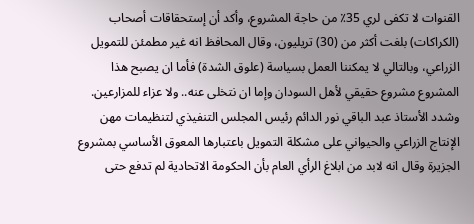القنوات لا تكفى لري 35٪ من حاجة المشروع، وأكد أن إستحقاقات أصحاب (الكراكات) بلغت أكثر من (30) تريليون، وقال المحافظ انه غير مطمئن للتمويل الزراعي، وبالتالي لا يمكننا العمل بسياسة (علوق الشدة) فأما ان يصبح هذا المشروع مشروع حقيقي لأهل السودان وإما ان نتخلى عنه.. ولا عزاء للمزارعين.
وشدد الأستاذ عبد الباقي نور الدائم رئيس المجلس التنفيذي لتنظيمات مهن الإنتاج الزراعي والحيواني على مشكلة التمويل باعتبارها المعوق الأساسي بمشروع الجزيرة وقال انه لابد من ابلاغ الرأي العام بأن الحكومة الاتحادية لم تدفع حتى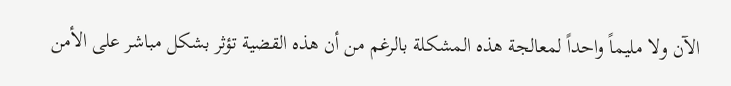الآن ولا مليماً واحداً لمعالجة هذه المشكلة بالرغم من أن هذه القضية تؤثر بشكل مباشر على الأمن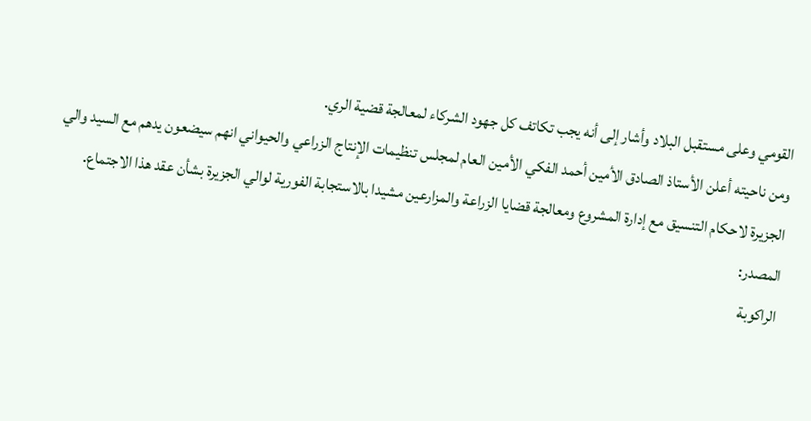القومي وعلى مستقبل البلاد وأشار إلى أنه يجب تكاتف كل جهود الشركاء لمعالجة قضية الري.
ومن ناحيته أعلن الأستاذ الصادق الأمين أحمد الفكي الأمين العام لمجلس تنظيمات الإنتاج الزراعي والحيواني انهم سيضعون يدهم مع السيد والي الجزيرة لاحكام التنسيق مع إدارة المشروع ومعالجة قضايا الزراعة والمزارعين مشيدا بالاستجابة الفورية لوالي الجزيرة بشأن عقد هذا الاجتماع.
المصدر:
الراكوبة